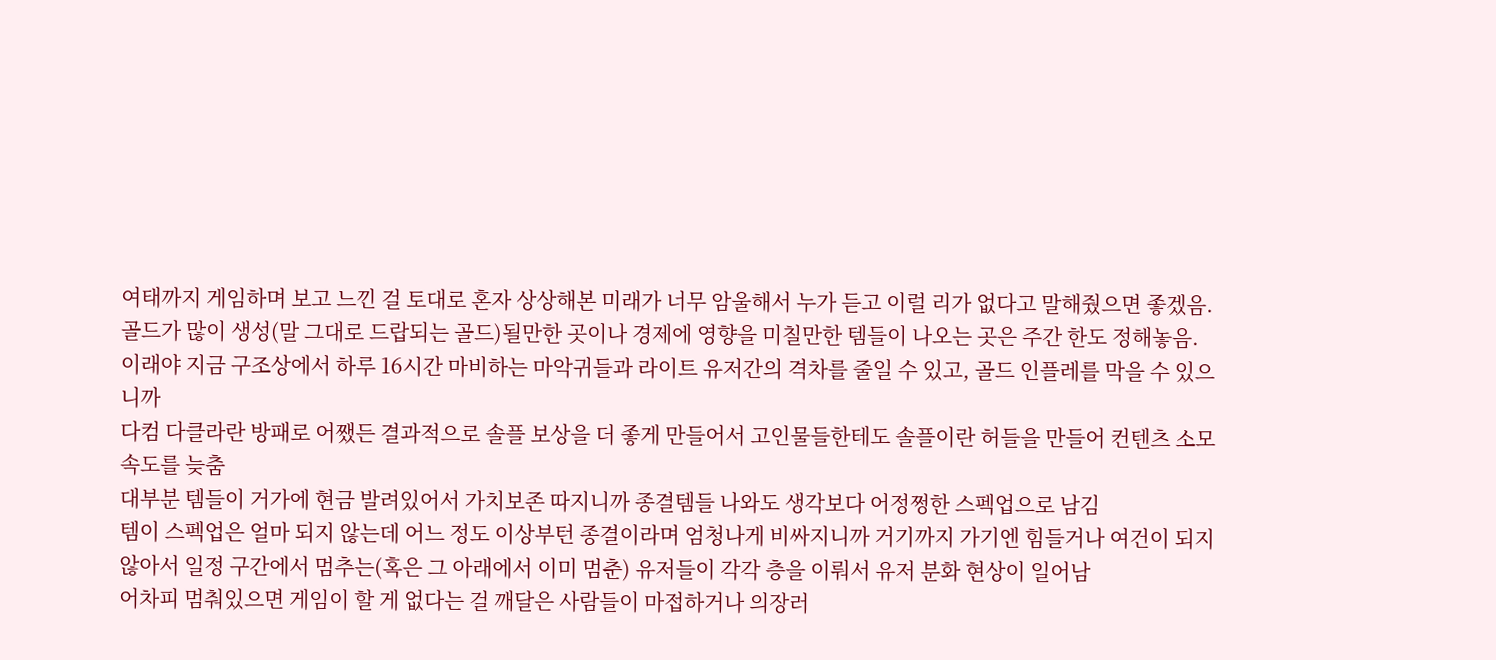여태까지 게임하며 보고 느낀 걸 토대로 혼자 상상해본 미래가 너무 암울해서 누가 듣고 이럴 리가 없다고 말해줬으면 좋겠음.
골드가 많이 생성(말 그대로 드랍되는 골드)될만한 곳이나 경제에 영향을 미칠만한 템들이 나오는 곳은 주간 한도 정해놓음. 이래야 지금 구조상에서 하루 16시간 마비하는 마악귀들과 라이트 유저간의 격차를 줄일 수 있고, 골드 인플레를 막을 수 있으니까
다컴 다클라란 방패로 어쨌든 결과적으로 솔플 보상을 더 좋게 만들어서 고인물들한테도 솔플이란 허들을 만들어 컨텐츠 소모 속도를 늦춤
대부분 템들이 거가에 현금 발려있어서 가치보존 따지니까 종결템들 나와도 생각보다 어정쩡한 스펙업으로 남김
템이 스펙업은 얼마 되지 않는데 어느 정도 이상부턴 종결이라며 엄청나게 비싸지니까 거기까지 가기엔 힘들거나 여건이 되지 않아서 일정 구간에서 멈추는(혹은 그 아래에서 이미 멈춘) 유저들이 각각 층을 이뤄서 유저 분화 현상이 일어남
어차피 멈춰있으면 게임이 할 게 없다는 걸 깨달은 사람들이 마접하거나 의장러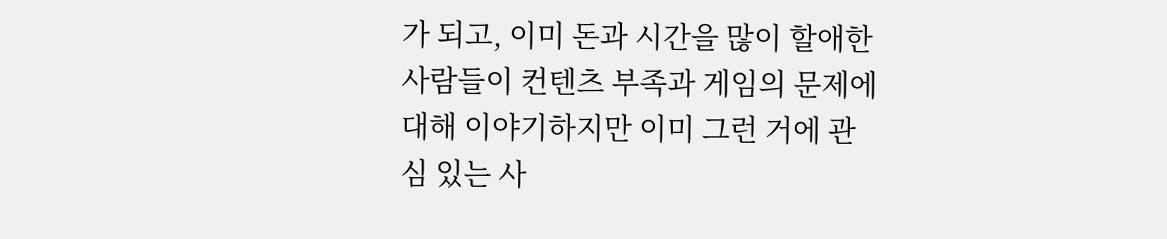가 되고, 이미 돈과 시간을 많이 할애한 사람들이 컨텐츠 부족과 게임의 문제에 대해 이야기하지만 이미 그런 거에 관심 있는 사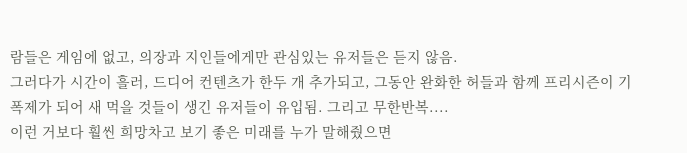람들은 게임에 없고, 의장과 지인들에게만 관심있는 유저들은 듣지 않음.
그러다가 시간이 흘러, 드디어 컨텐츠가 한두 개 추가되고, 그동안 완화한 허들과 함께 프리시즌이 기폭제가 되어 새 먹을 것들이 생긴 유저들이 유입됨. 그리고 무한반복....
이런 거보다 훨씬 희망차고 보기 좋은 미래를 누가 말해줬으면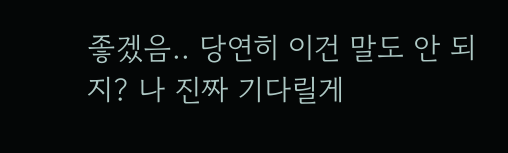좋겠음.. 당연히 이건 말도 안 되지? 나 진짜 기다릴게